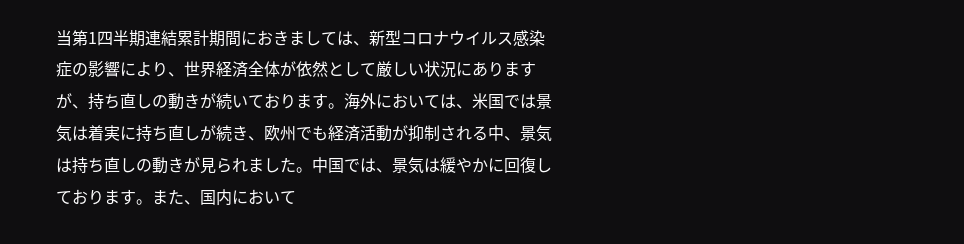当第1四半期連結累計期間におきましては、新型コロナウイルス感染症の影響により、世界経済全体が依然として厳しい状況にありますが、持ち直しの動きが続いております。海外においては、米国では景気は着実に持ち直しが続き、欧州でも経済活動が抑制される中、景気は持ち直しの動きが見られました。中国では、景気は緩やかに回復しております。また、国内において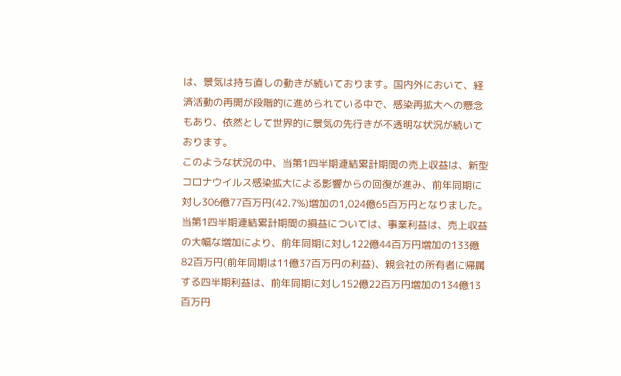は、景気は持ち直しの動きが続いております。国内外において、経済活動の再開が段階的に進められている中で、感染再拡大への懸念もあり、依然として世界的に景気の先行きが不透明な状況が続いております。
このような状況の中、当第1四半期連結累計期間の売上収益は、新型コロナウイルス感染拡大による影響からの回復が進み、前年同期に対し306億77百万円(42.7%)増加の1,024億65百万円となりました。
当第1四半期連結累計期間の損益については、事業利益は、売上収益の大幅な増加により、前年同期に対し122億44百万円増加の133億82百万円(前年同期は11億37百万円の利益)、親会社の所有者に帰属する四半期利益は、前年同期に対し152億22百万円増加の134億13百万円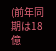(前年同期は18億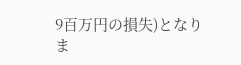9百万円の損失)となりま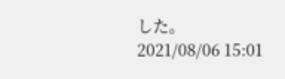した。
2021/08/06 15:01